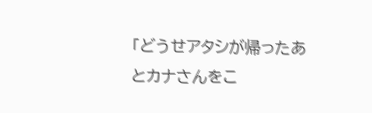「どうせアタシが帰ったあとカナさんをこ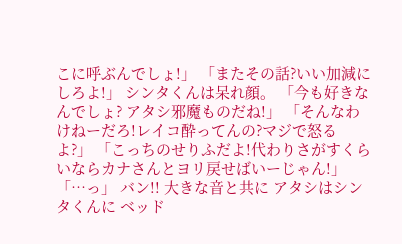こに呼ぶんでしょ!」 「またその話?いい加減にしろよ!」 シンタくんは呆れ顔。 「今も好きなんでしょ? アタシ邪魔ものだね!」 「そんなわけねーだろ!レイコ酔ってんの?マジで怒るよ?」 「こっちのせりふだよ!代わりさがすくらいならカナさんとヨリ戻せばいーじゃん!」 「…っ」 バン!! 大きな音と共に アタシはシンタくんに ベッド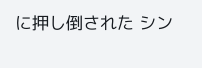に押し倒された シン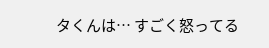タくんは… すごく怒ってる